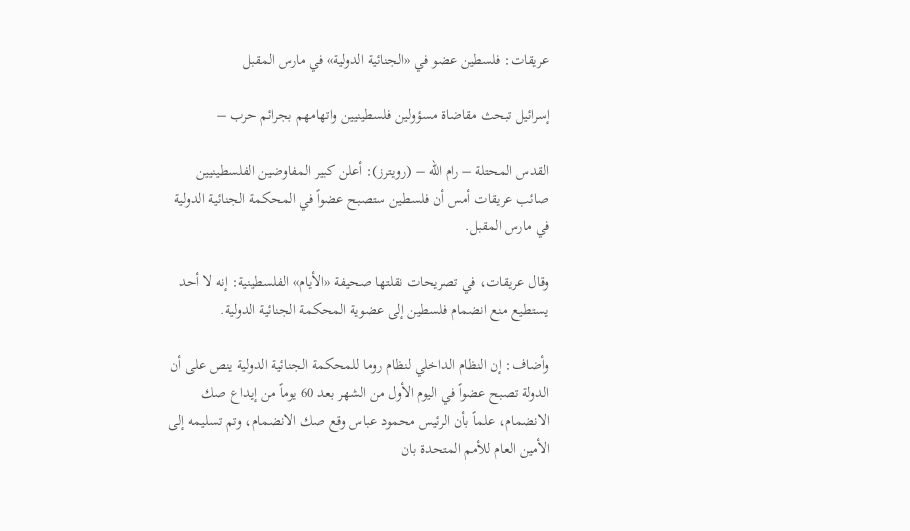عريقات: فلسطين عضو في «الجنائية الدولية» في مارس المقبل

إسرائيل تبحث مقاضاة مسؤولين فلسطينيين واتهامهم بجرائم حرب –

القدس المحتلة – رام الله – (رويترز): أعلن كبير المفاوضين الفلسطينيين صائب عريقات أمس أن فلسطين ستصبح عضواً في المحكمة الجنائية الدولية في مارس المقبل.

وقال عريقات، في تصريحات نقلتها صحيفة «الأيام» الفلسطينية: إنه لا أحد يستطيع منع انضمام فلسطين إلى عضوية المحكمة الجنائية الدولية.

وأضاف: إن النظام الداخلي لنظام روما للمحكمة الجنائية الدولية ينص على أن الدولة تصبح عضواً في اليوم الأول من الشهر بعد 60 يوماً من إيداع صك الانضمام، علماً بأن الرئيس محمود عباس وقع صك الانضمام، وتم تسليمه إلى الأمين العام للأمم المتحدة بان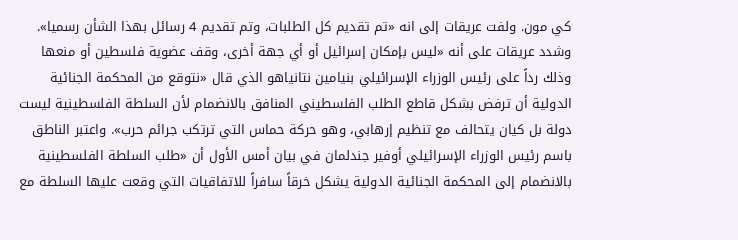كي مون. ولفت عريقات إلى انه «تم تقديم كل الطلبات، وتم تقديم 4 رسائل بهذا الشأن رسميا». وشدد عريقات على أنه «ليس بإمكان إسرائيل أو أي جهة أخرى، وقف عضوية فلسطين أو منعها وذلك رداً على رئيس الوزراء الإسرائيلي بنيامين نتانياهو الذي قال «نتوقع من المحكمة الجنائية الدولية أن ترفض بشكل قاطع الطلب الفلسطيني المنافق بالانضمام لأن السلطة الفلسطينية ليست دولة بل كيان يتحالف مع تنظيم إرهابي، وهو حركة حماس التي ترتكب جرائم حرب». واعتبر الناطق باسم رئيس الوزراء الإسرائيلي أوفير جندلمان في بيان أمس الأول أن «طلب السلطة الفلسطينية بالانضمام إلى المحكمة الجنائية الدولية يشكل خرقاً سافراً للاتفاقيات التي وقعت عليها السلطة مع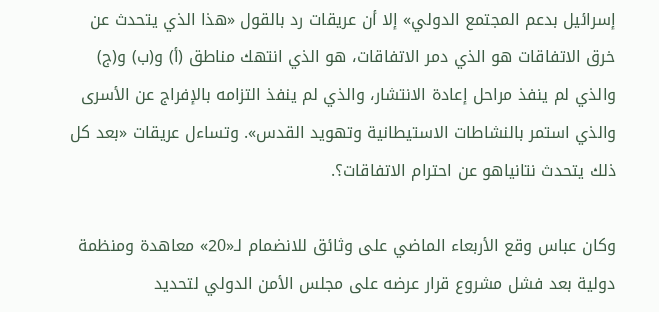إسرائيل بدعم المجتمع الدولي» إلا أن عريقات رد بالقول «هذا الذي يتحدث عن خرق الاتفاقات هو الذي دمر الاتفاقات، هو الذي انتهك مناطق (أ) و(ب) و(ج) والذي لم ينفذ مراحل إعادة الانتشار، والذي لم ينفذ التزامه بالإفراج عن الأسرى والذي استمر بالنشاطات الاستيطانية وتهويد القدس». وتساءل عريقات «بعد كل ذلك يتحدث نتانياهو عن احترام الاتفاقات؟.

وكان عباس وقع الأربعاء الماضي على وثائق للانضمام لـ«20» معاهدة ومنظمة دولية بعد فشل مشروع قرار عرضه على مجلس الأمن الدولي لتحديد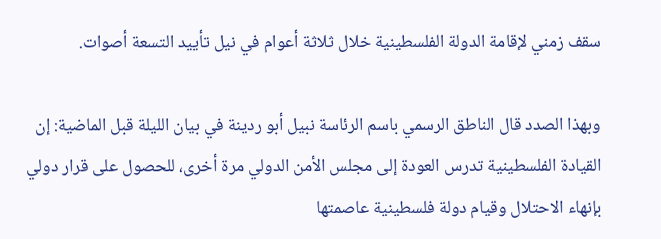سقف زمني لإقامة الدولة الفلسطينية خلال ثلاثة أعوام في نيل تأييد التسعة أصوات.

وبهذا الصدد قال الناطق الرسمي باسم الرئاسة نبيل أبو ردينة في بيان الليلة قبل الماضية: إن القيادة الفلسطينية تدرس العودة إلى مجلس الأمن الدولي مرة أخرى، للحصول على قرار دولي بإنهاء الاحتلال وقيام دولة فلسطينية عاصمتها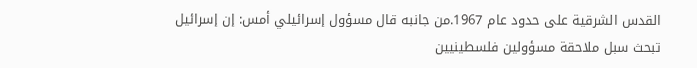القدس الشرقية على حدود عام 1967.من جانبه قال مسؤول إسرائيلي أمس: إن إسرائيل تبحث سبل ملاحقة مسؤولين فلسطينيين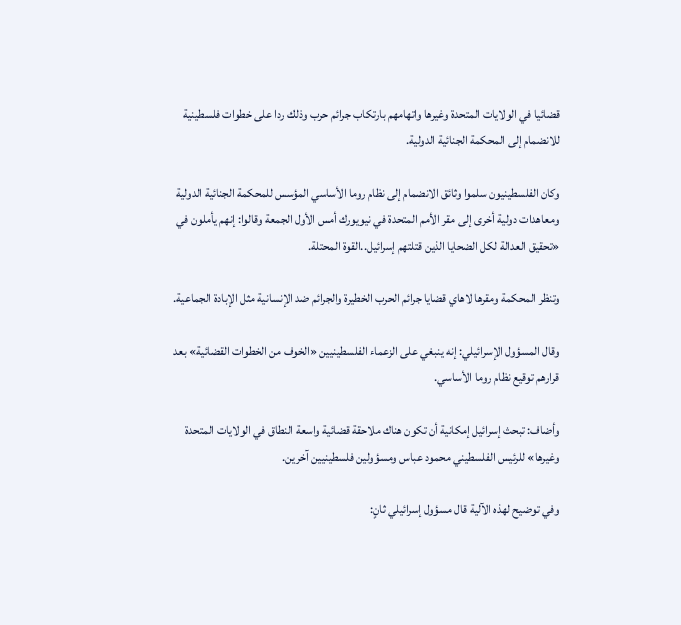قضائيا في الولايات المتحدة وغيرها واتهامهم بارتكاب جرائم حرب وذلك ردا على خطوات فلسطينية للانضمام إلى المحكمة الجنائية الدولية.

وكان الفلسطينيون سلموا وثائق الانضمام إلى نظام روما الأساسي المؤسس للمحكمة الجنائية الدولية ومعاهدات دولية أخرى إلى مقر الأمم المتحدة في نيويورك أمس الأول الجمعة وقالوا: إنهم يأملون في «تحقيق العدالة لكل الضحايا الذين قتلتهم إسرائيل..القوة المحتلة.

وتنظر المحكمة ومقرها لاهاي قضايا جرائم الحرب الخطيرة والجرائم ضد الإنسانية مثل الإبادة الجماعية.

وقال المسؤول الإسرائيلي: إنه ينبغي على الزعماء الفلسطينيين «الخوف من الخطوات القضائية» بعد قرارهم توقيع نظام روما الأساسي.

وأضاف: تبحث إسرائيل إمكانية أن تكون هناك ملاحقة قضائية واسعة النطاق في الولايات المتحدة وغيرها» للرئيس الفلسطيني محمود عباس ومسؤولين فلسطينيين آخرين.

وفي توضيح لهذه الآلية قال مسؤول إسرائيلي ثانٍ: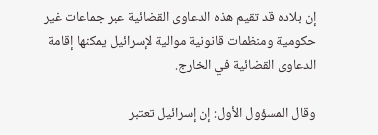إن بلاده قد تقيم هذه الدعاوى القضائية عبر جماعات غير حكومية ومنظمات قانونية موالية لإسرائيل يمكنها إقامة الدعاوى القضائية في الخارج.

وقال المسؤول الأول: إن إسرائيل تعتبر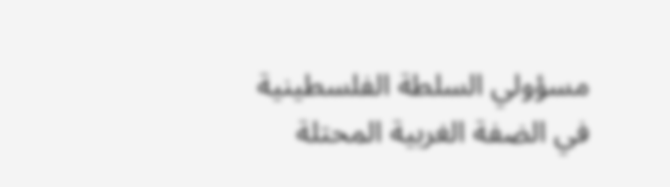مسؤولي السلطة الفلسطينية في الضفة الغربية المحتلة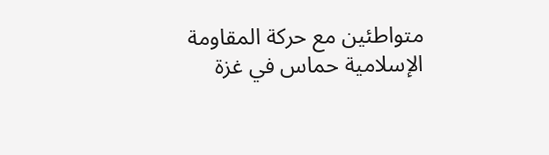متواطئين مع حركة المقاومة الإسلامية حماس في غزة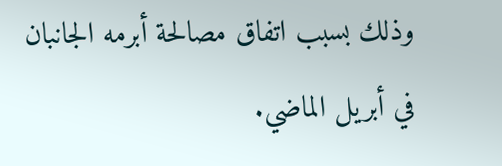وذلك بسبب اتفاق مصالحة أبرمه الجانبان في أبريل الماضي.